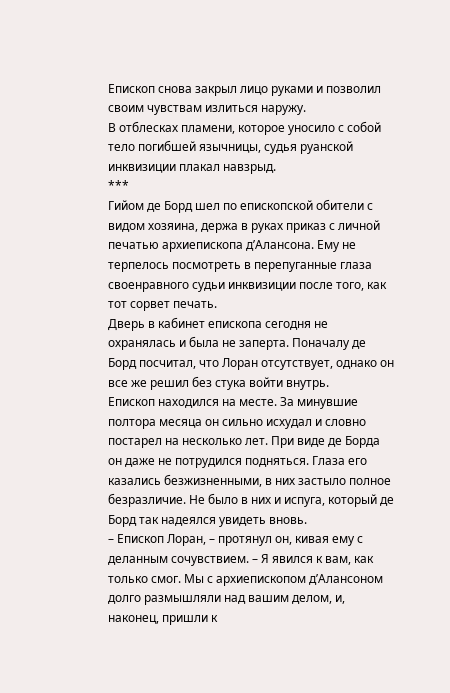Епископ снова закрыл лицо руками и позволил своим чувствам излиться наружу.
В отблесках пламени, которое уносило с собой тело погибшей язычницы, судья руанской инквизиции плакал навзрыд.
***
Гийом де Борд шел по епископской обители с видом хозяина, держа в руках приказ с личной печатью архиепископа д’Алансона. Ему не терпелось посмотреть в перепуганные глаза своенравного судьи инквизиции после того, как тот сорвет печать.
Дверь в кабинет епископа сегодня не охранялась и была не заперта. Поначалу де Борд посчитал, что Лоран отсутствует, однако он все же решил без стука войти внутрь.
Епископ находился на месте. За минувшие полтора месяца он сильно исхудал и словно постарел на несколько лет. При виде де Борда он даже не потрудился подняться. Глаза его казались безжизненными, в них застыло полное безразличие. Не было в них и испуга, который де Борд так надеялся увидеть вновь.
– Епископ Лоран, – протянул он, кивая ему с деланным сочувствием. – Я явился к вам, как только смог. Мы с архиепископом д’Алансоном долго размышляли над вашим делом, и, наконец, пришли к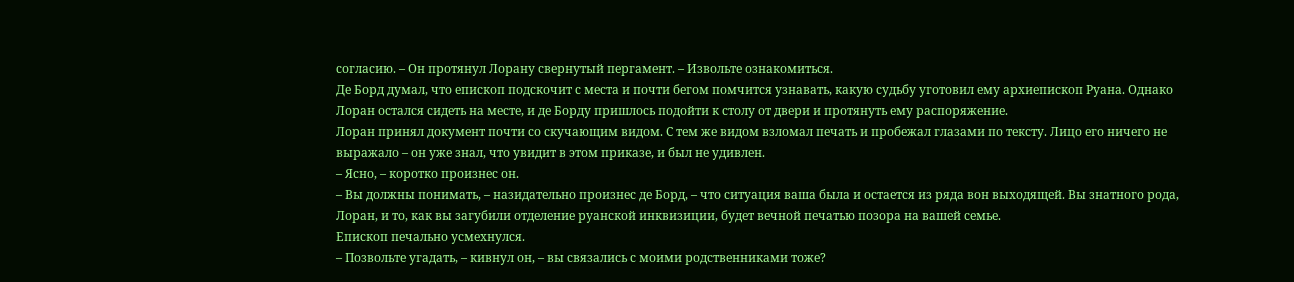согласию. – Он протянул Лорану свернутый пергамент. – Извольте ознакомиться.
Де Борд думал, что епископ подскочит с места и почти бегом помчится узнавать, какую судьбу уготовил ему архиепископ Руана. Однако Лоран остался сидеть на месте, и де Борду пришлось подойти к столу от двери и протянуть ему распоряжение.
Лоран принял документ почти со скучающим видом. С тем же видом взломал печать и пробежал глазами по тексту. Лицо его ничего не выражало – он уже знал, что увидит в этом приказе, и был не удивлен.
– Ясно, – коротко произнес он.
– Вы должны понимать, – назидательно произнес де Борд, – что ситуация ваша была и остается из ряда вон выходящей. Вы знатного рода, Лоран, и то, как вы загубили отделение руанской инквизиции, будет вечной печатью позора на вашей семье.
Епископ печально усмехнулся.
– Позвольте угадать, – кивнул он, – вы связались с моими родственниками тоже?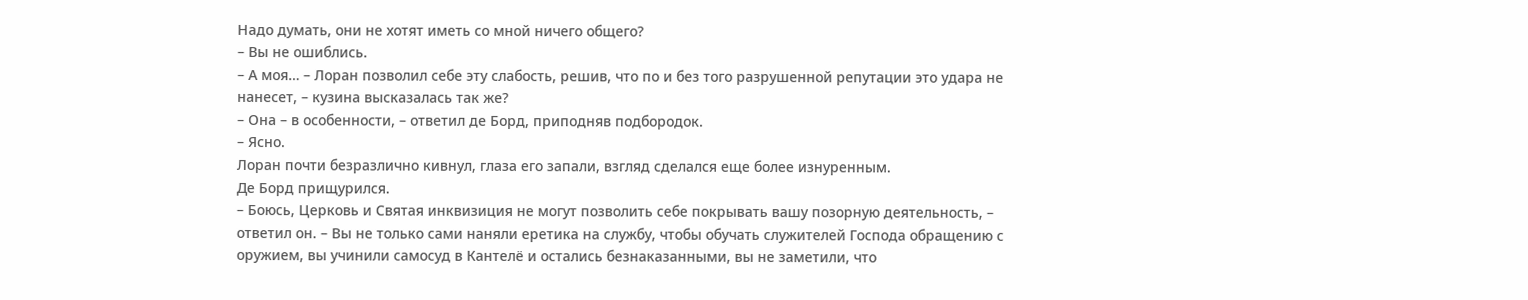Надо думать, они не хотят иметь со мной ничего общего?
– Вы не ошиблись.
– А моя… – Лоран позволил себе эту слабость, решив, что по и без того разрушенной репутации это удара не нанесет, – кузина высказалась так же?
– Она – в особенности, – ответил де Борд, приподняв подбородок.
– Ясно.
Лоран почти безразлично кивнул, глаза его запали, взгляд сделался еще более изнуренным.
Де Борд прищурился.
– Боюсь, Церковь и Святая инквизиция не могут позволить себе покрывать вашу позорную деятельность, – ответил он. – Вы не только сами наняли еретика на службу, чтобы обучать служителей Господа обращению с оружием, вы учинили самосуд в Кантелё и остались безнаказанными, вы не заметили, что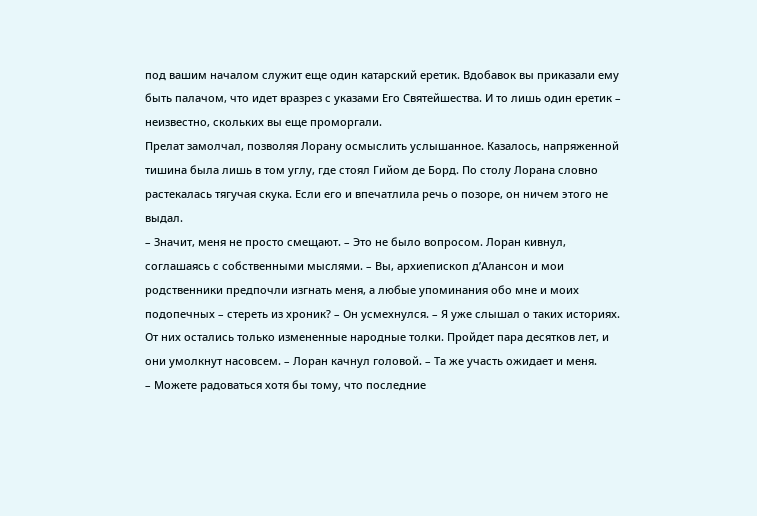под вашим началом служит еще один катарский еретик. Вдобавок вы приказали ему быть палачом, что идет вразрез с указами Его Святейшества. И то лишь один еретик – неизвестно, скольких вы еще проморгали.
Прелат замолчал, позволяя Лорану осмыслить услышанное. Казалось, напряженной тишина была лишь в том углу, где стоял Гийом де Борд. По столу Лорана словно растекалась тягучая скука. Если его и впечатлила речь о позоре, он ничем этого не выдал.
– Значит, меня не просто смещают. – Это не было вопросом. Лоран кивнул, соглашаясь с собственными мыслями. – Вы, архиепископ д’Алансон и мои родственники предпочли изгнать меня, а любые упоминания обо мне и моих подопечных – стереть из хроник? – Он усмехнулся. – Я уже слышал о таких историях. От них остались только измененные народные толки. Пройдет пара десятков лет, и они умолкнут насовсем. – Лоран качнул головой. – Та же участь ожидает и меня.
– Можете радоваться хотя бы тому, что последние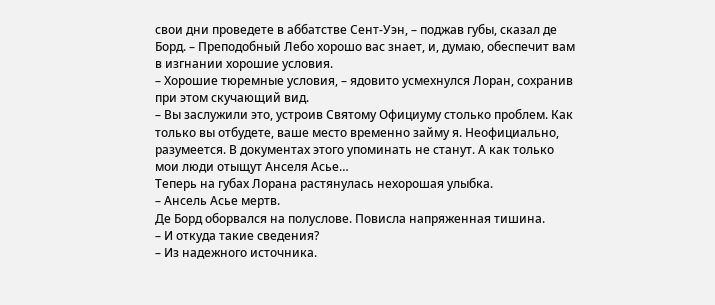свои дни проведете в аббатстве Сент-Уэн, – поджав губы, сказал де Борд. – Преподобный Лебо хорошо вас знает, и, думаю, обеспечит вам в изгнании хорошие условия.
– Хорошие тюремные условия, – ядовито усмехнулся Лоран, сохранив при этом скучающий вид.
– Вы заслужили это, устроив Святому Официуму столько проблем. Как только вы отбудете, ваше место временно займу я. Неофициально, разумеется. В документах этого упоминать не станут. А как только мои люди отыщут Анселя Асье…
Теперь на губах Лорана растянулась нехорошая улыбка.
– Ансель Асье мертв.
Де Борд оборвался на полуслове. Повисла напряженная тишина.
– И откуда такие сведения?
– Из надежного источника.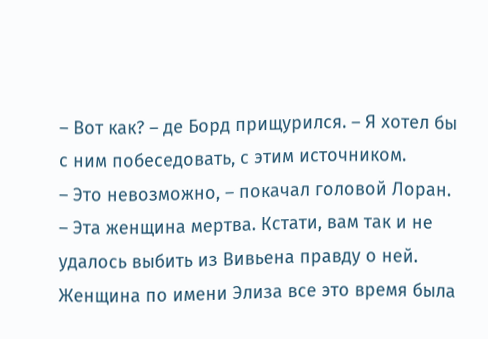– Вот как? – де Борд прищурился. – Я хотел бы с ним побеседовать, с этим источником.
– Это невозможно, – покачал головой Лоран. – Эта женщина мертва. Кстати, вам так и не удалось выбить из Вивьена правду о ней. Женщина по имени Элиза все это время была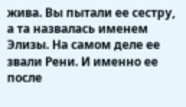жива. Вы пытали ее сестру, а та назвалась именем Элизы. На самом деле ее звали Рени. И именно ее после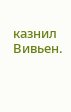казнил Вивьен.